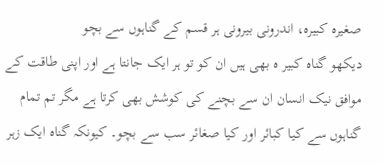صغیرہ کبیرہ، اندرونی بیرونی ہر قسم کے گناہوں سے بچو
دیکھو گناہ کبیر ہ بھی ہیں ان کو تو ہر ایک جانتا ہے اور اپنی طاقت کے موافق نیک انسان ان سے بچنے کی کوشش بھی کرتا ہے مگر تم تمام گناہوں سے کیا کبائر اور کیا صغائر سب سے بچو۔ کیونکہ گناہ ایک زہر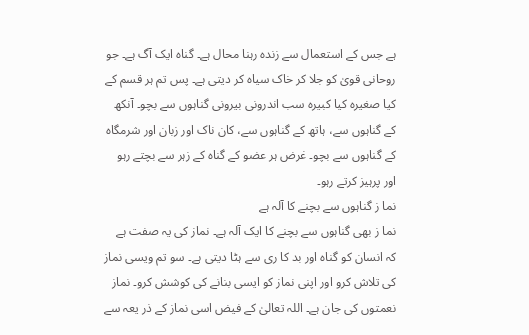ہے جس کے استعمال سے زندہ رہنا محال ہے۔ گناہ ایک آگ ہے۔ جو روحانی قویٰ کو جلا کر خاک سیاہ کر دیتی ہے۔ پس تم ہر قسم کے کیا صغیرہ کیا کبیرہ سب اندرونی بیرونی گناہوں سے بچو۔ آنکھ کے گناہوں سے، ہاتھ کے گناہوں سے، کان ناک اور زبان اور شرمگاہ کے گناہوں سے بچو۔ غرض ہر عضو کے گناہ کے زہر سے بچتے رہو اور پرہیز کرتے رہو۔
نما ز گناہوں سے بچنے کا آلہ ہے
نما ز بھی گناہوں سے بچنے کا ایک آلہ ہے۔ نماز کی یہ صفت ہے کہ انسان کو گناہ اور بد کا ری سے ہٹا دیتی ہے۔ سو تم ویسی نماز کی تلاش کرو اور اپنی نماز کو ایسی بنانے کی کوشش کرو۔ نماز نعمتوں کی جان ہے۔ اللہ تعالیٰ کے فیض اسی نماز کے ذر یعہ سے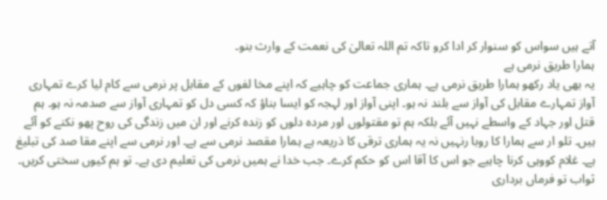آتے ہیں سواس کو سنوار کر ادا کرو تاکہ تم اللہ تعالیٰ کی نعمت کے وارث بنو۔
ہمارا طریق نرمی ہے
یہ بھی یاد رکھو ہمارا طریق نرمی ہے۔ ہماری جماعت کو چاہیے کہ اپنے مخا لفوں کے مقابل پر نرمی سے کام لیا کرے تمہاری آواز تمہارے مقابل کی آواز سے بلند نہ ہو۔ اپنی آواز اور لہجہ کو ایسا بناؤ کہ کسی دل کو تمہاری آواز سے صدمہ نہ ہو۔ ہم قتل اور جہاد کے واسطے نہیں آئے بلکہ ہم تو مقتولوں اور مردہ دلوں کو زندہ کرنے اور ان میں زندگی کی روح پھو نکنے کو آئے ہیں۔ تلو ار سے ہمارا کا روبا رنہیں نہ یہ ہماری ترقی کا ذریعہ ہے ہمارا مقصد نرمی سے ہے۔ اور نرمی سے اپنے مقا صد کی تبلیغ ہے۔ غلام کووہی کرنا چاہیے جو اس کا آقا اس کو حکم کرے۔ جب خدا نے ہمیں نرمی کی تعلیم دی ہے۔ تو ہم کیوں سختی کریں۔ ثواب تو فرماں برداری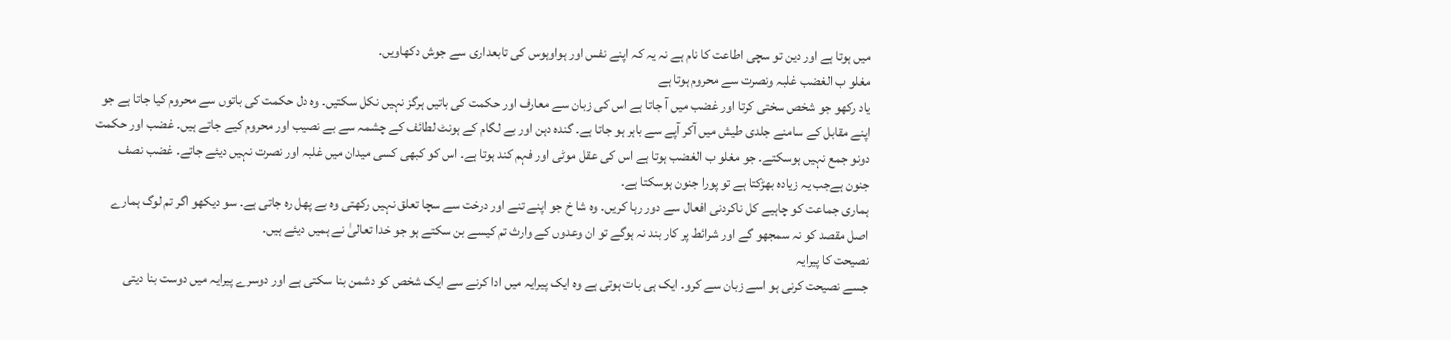میں ہوتا ہے اور دین تو سچی اطاعت کا نام ہے نہ یہ کہ اپنے نفس اور ہواوہوس کی تابعداری سے جوش دکھاویں۔
مغلو ب الغضب غلبہ ونصرت سے محروم ہوتا ہے
یاد رکھو جو شخص سختی کرتا اور غضب میں آ جاتا ہے اس کی زبان سے معارف اور حکمت کی باتیں ہرگز نہیں نکل سکتیں۔ وہ دل حکمت کی باتوں سے محروم کیا جاتا ہے جو اپنے مقابل کے سامنے جلدی طیش میں آکر آپے سے باہر ہو جاتا ہے۔ گندہ دہن اور بے لگام کے ہونٹ لطائف کے چشمہ سے بے نصیب اور محروم کیے جاتے ہیں۔ غضب اور حکمت دونو جمع نہیں ہوسکتے۔ جو مغلو ب الغضب ہوتا ہے اس کی عقل موٹی اور فہم کند ہوتا ہے۔ اس کو کبھی کسی میدان میں غلبہ اور نصرت نہیں دیئے جاتے۔ غضب نصف جنون ہےجب یہ زیادہ بھڑکتا ہے تو پورا جنون ہوسکتا ہے۔
ہماری جماعت کو چاہیے کل ناکردنی افعال سے دور رہا کریں۔ وہ شا خ جو اپنے تنے اور درخت سے سچا تعلق نہیں رکھتی وہ بے پھل رہ جاتی ہے۔ سو دیکھو اگر تم لوگ ہمارے اصل مقصد کو نہ سمجھو گے اور شرائط پر کار بند نہ ہوگے تو ان وعدوں کے وارث تم کیسے بن سکتے ہو جو خدا تعالیٰ نے ہمیں دیئے ہیں۔
نصیحت کا پیرایہ
جسے نصیحت کرنی ہو اسے زبان سے کرو۔ ایک ہی بات ہوتی ہے وہ ایک پیرایہ میں ادا کرنے سے ایک شخص کو دشمن بنا سکتی ہے اور دوسرے پیرایہ میں دوست بنا دیتی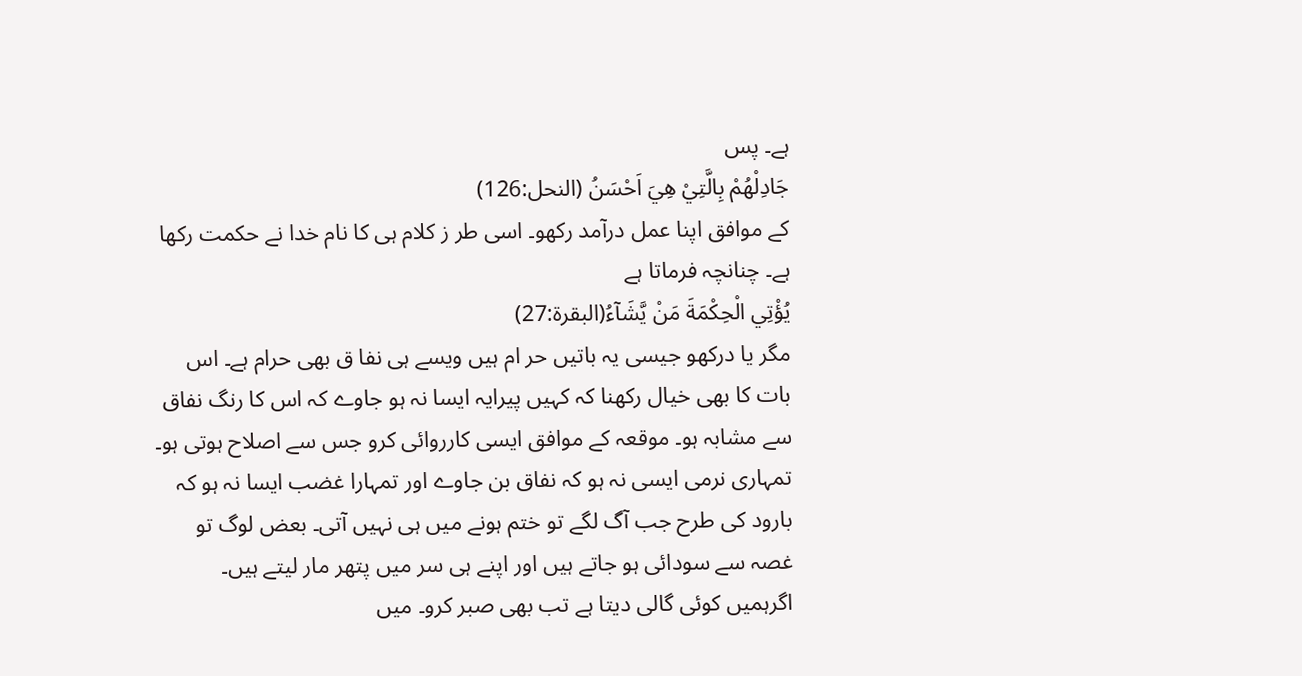ہے۔ پس
جَادِلْهُمْ بِالَّتِيْ هِيَ اَحْسَنُ (النحل:126)
کے موافق اپنا عمل درآمد رکھو۔ اسی طر ز کلام ہی کا نام خدا نے حکمت رکھا ہے۔ چنانچہ فرماتا ہے
يُؤْتِي الْحِكْمَةَ مَنْ يَّشَآءُ(البقرۃ:27)
مگر یا درکھو جیسی یہ باتیں حر ام ہیں ویسے ہی نفا ق بھی حرام ہے۔ اس بات کا بھی خیال رکھنا کہ کہیں پیرایہ ایسا نہ ہو جاوے کہ اس کا رنگ نفاق سے مشابہ ہو۔ موقعہ کے موافق ایسی کارروائی کرو جس سے اصلاح ہوتی ہو۔ تمہاری نرمی ایسی نہ ہو کہ نفاق بن جاوے اور تمہارا غضب ایسا نہ ہو کہ بارود کی طرح جب آگ لگے تو ختم ہونے میں ہی نہیں آتی۔ بعض لوگ تو غصہ سے سودائی ہو جاتے ہیں اور اپنے ہی سر میں پتھر مار لیتے ہیں۔ اگرہمیں کوئی گالی دیتا ہے تب بھی صبر کرو۔ میں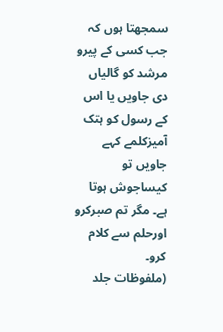سمجھتا ہوں کہ جب کسی کے پیرو مرشد کو گالیاں دی جاویں یا اس کے رسول کو ہتک آمیزکلمے کہے جاویں تو کیساجوش ہوتا ہے۔ مگر تم صبرکرو اورحلم سے کلام کرو۔
(ملفوظات جلد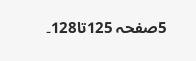5صفحہ 125تا128۔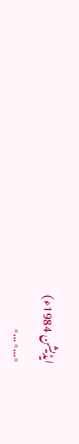ایڈیشن 1984ء)
٭…٭…٭